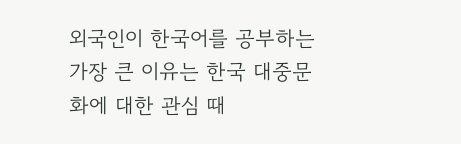외국인이 한국어를 공부하는 가장 큰 이유는 한국 대중문화에 대한 관심 때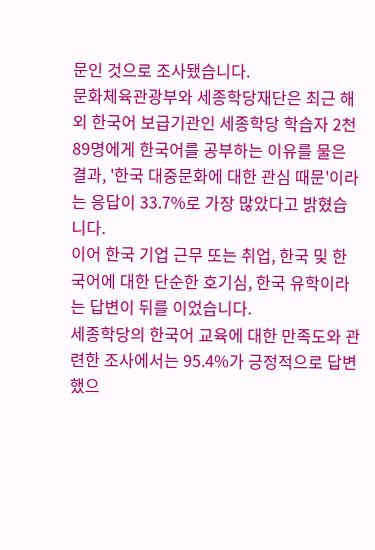문인 것으로 조사됐습니다.
문화체육관광부와 세종학당재단은 최근 해외 한국어 보급기관인 세종학당 학습자 2천89명에게 한국어를 공부하는 이유를 물은 결과, '한국 대중문화에 대한 관심 때문'이라는 응답이 33.7%로 가장 많았다고 밝혔습니다.
이어 한국 기업 근무 또는 취업, 한국 및 한국어에 대한 단순한 호기심, 한국 유학이라는 답변이 뒤를 이었습니다.
세종학당의 한국어 교육에 대한 만족도와 관련한 조사에서는 95.4%가 긍정적으로 답변했으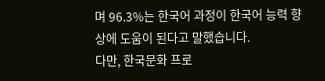며 96.3%는 한국어 과정이 한국어 능력 향상에 도움이 된다고 말했습니다.
다만, 한국문화 프로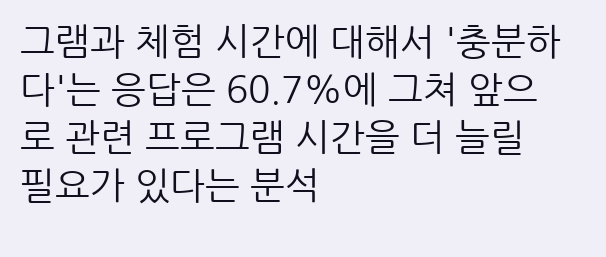그램과 체험 시간에 대해서 '충분하다'는 응답은 60.7%에 그쳐 앞으로 관련 프로그램 시간을 더 늘릴 필요가 있다는 분석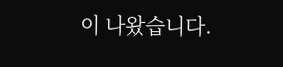이 나왔습니다.